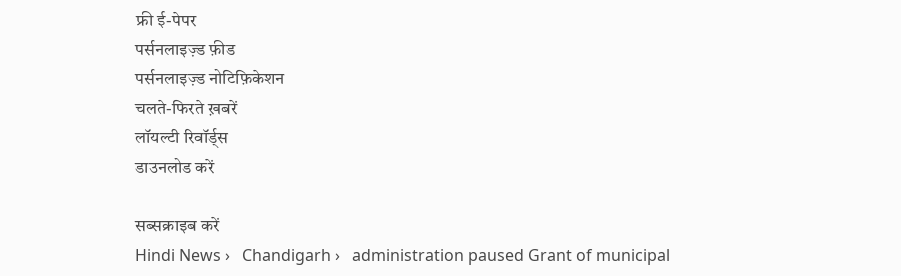फ्री ई-पेपर
पर्सनलाइज़्ड फ़ीड
पर्सनलाइज़्ड नोटिफ़िकेशन
चलते-फिरते ख़बरें
लॉयल्टी रिवॉर्ड्स
डाउनलोड करें

सब्सक्राइब करें
Hindi News ›   Chandigarh ›   administration paused Grant of municipal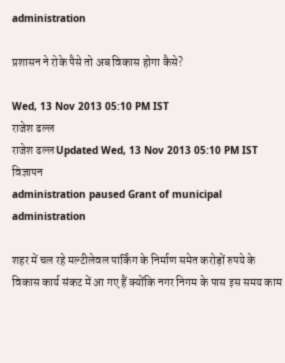administration

प्रशासन ने रोके पैसे तो अब विकास होगा कैसे?

Wed, 13 Nov 2013 05:10 PM IST
राजेश ढल्ल
राजेश ढल्ल Updated Wed, 13 Nov 2013 05:10 PM IST
विज्ञापन
administration paused Grant of municipal administration

शहर में चल रहे मल्टीलेवल पार्किंग के निर्माण समेत करोड़ों रुपये के विकास कार्य संकट में आ गए हैं क्योंकि नगर निगम के पास इस समय काम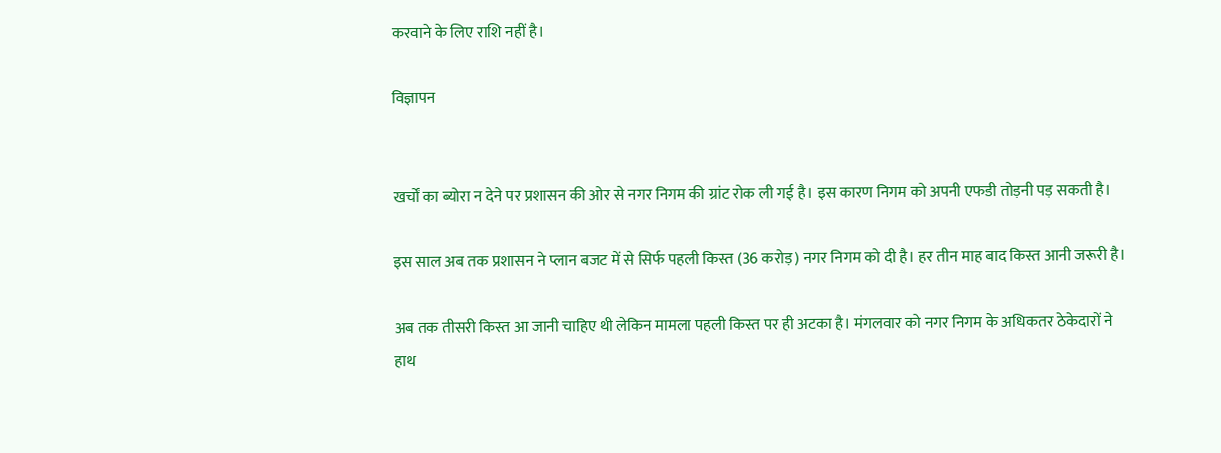करवाने के लिए राशि नहीं है।

विज्ञापन


खर्चों का ब्योरा न देने पर प्रशासन की ओर से नगर निगम की ग्रांट रोक ली गई है। इस कारण निगम को अपनी एफडी तोड़नी पड़ सकती है।

इस साल अब तक प्रशासन ने प्लान बजट में से सिर्फ पहली किस्त (36 करोड़) नगर निगम को दी है। हर तीन माह बाद किस्त आनी जरूरी है।

अब तक तीसरी किस्त आ जानी चाहिए थी लेकिन मामला पहली किस्त पर ही अटका है। मंगलवार को नगर निगम के अधिकतर ठेकेदारों ने हाथ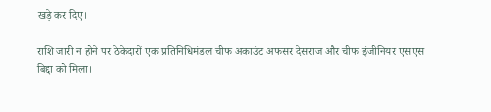खड़े कर दिए।

राशि जारी न होने पर ठेकेदारों एक प्रतिनिधिमंडल चीफ अकाउंट अफसर देसराज और चीफ इंजीनियर एसएस बिद्दा को मिला।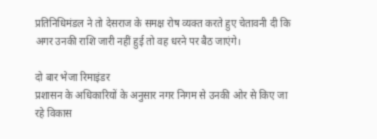प्रतिनिधिमंडल ने तो देसराज के समक्ष रोष व्यक्त करते हुए चेतावनी दी कि अगर उनकी राशि जारी नहीं हुई तो वह धरने पर बैठ जाएंगे।

दो बार भेजा रिमाइंडर
प्रशासन के अधिकारियों के अनुसार नगर निगम से उनकी ओर से किए जा रहे विकास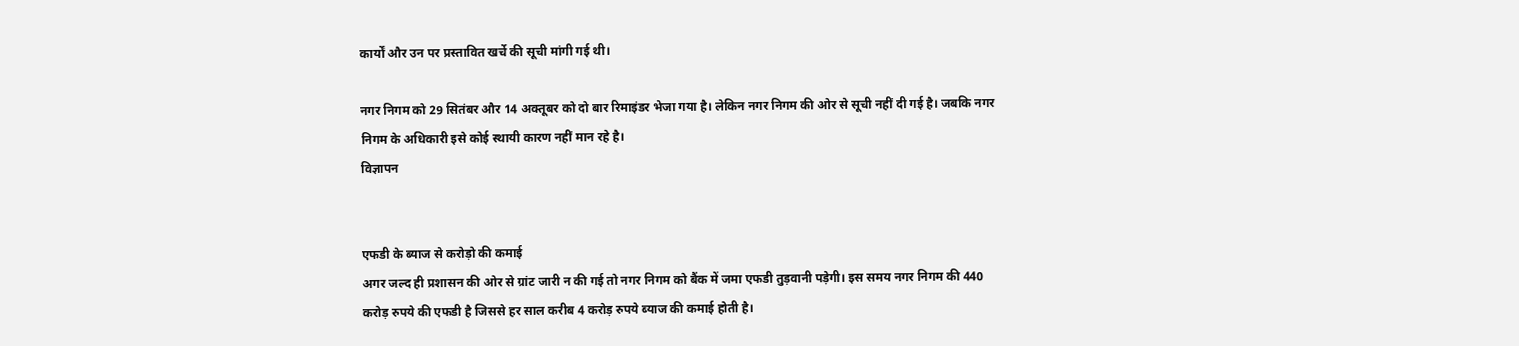कार्यों और उन पर प्रस्तावित खर्चे की सूची मांगी गई थी।

नगर निगम को 29 सितंबर और 14 अक्तूबर को दो बार रिमाइंडर भेजा गया है। लेकिन नगर निगम की ओर से सूची नहीं दी गई है। जबकि नगर निगम के अधिकारी इसे कोई स्थायी कारण नहीं मान रहे है।
विज्ञापन


एफडी के ब्याज से करोड़ो की कमाई
अगर जल्द ही प्रशासन की ओर से ग्रांट जारी न की गई तो नगर निगम को बैंक में जमा एफडी तुड़वानी पड़ेगी। इस समय नगर निगम की 440 करोड़ रुपये की एफडी है जिससे हर साल करीब 4 करोड़ रुपये ब्याज की कमाई होती है।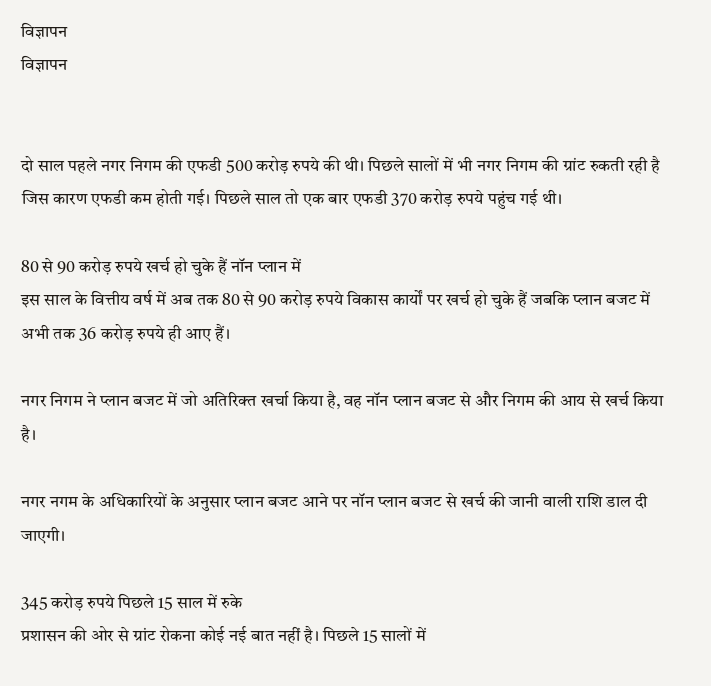विज्ञापन
विज्ञापन


दो साल पहले नगर निगम की एफडी 500 करोड़ रुपये की थी। पिछले सालों में भी नगर निगम की ग्रांट रुकती रही है जिस कारण एफडी कम होती गई। पिछले साल तो एक बार एफडी 370 करोड़ रुपये पहुंच गई थी।

80 से 90 करोड़ रुपये खर्च हो चुके हैं नॉन प्लान में
इस साल के वित्तीय वर्ष में अब तक 80 से 90 करोड़ रुपये विकास कार्यों पर खर्च हो चुके हैं जबकि प्लान बजट में अभी तक 36 करोड़ रुपये ही आए हैं।

नगर निगम ने प्लान बजट में जो अतिरिक्त खर्चा किया है, वह नॉन प्लान बजट से और निगम की आय से खर्च किया है।

नगर नगम के अधिकारियों के अनुसार प्लान बजट आने पर नॉन प्लान बजट से खर्च की जानी वाली राशि डाल दी जाएगी।

345 करोड़ रुपये पिछले 15 साल में रुके
प्रशासन की ओर से ग्रांट रोकना कोई नई बात नहीं है। पिछले 15 सालों में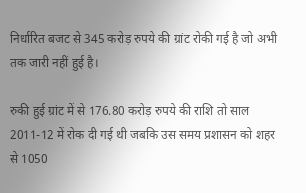निर्धारित बजट से 345 करोड़ रुपये की ग्रांट रोकी गई है जो अभी तक जारी नहीं हुई है।

रुकी हुई ग्रांट में से 176.80 करोड़ रुपये की राशि तो साल 2011-12 में रोक दी गई थी जबकि उस समय प्रशासन को शहर से 1050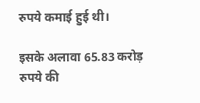रुपये कमाई हुई थी।

इसके अलावा 65.83 करोड़ रुपये की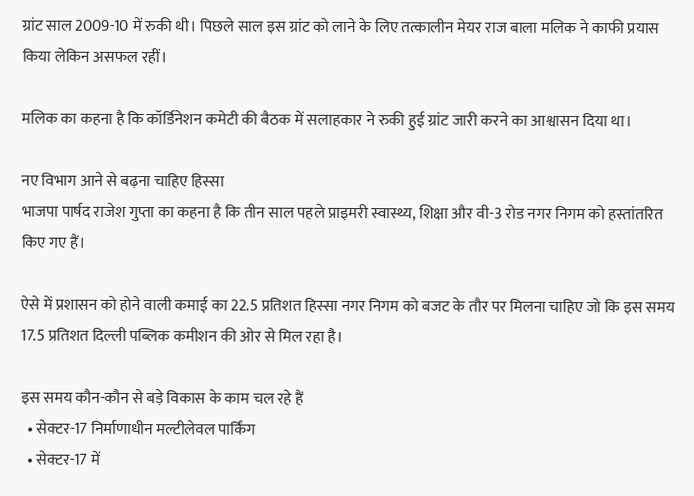ग्रांट साल 2009-10 में रुकी थी। पिछले साल इस ग्रांट को लाने के लिए तत्कालीन मेयर राज बाला मलिक ने काफी प्रयास किया लेकिन असफल रहीं।

मलिक का कहना है कि कॉर्डिनेशन कमेटी की बैठक में सलाहकार ने रुकी हुई ग्रांट जारी करने का आश्वासन दिया था।

नए विभाग आने से बढ़ना चाहिए हिस्सा
भाजपा पार्षद राजेश गुप्ता का कहना है कि तीन साल पहले प्राइमरी स्वास्थ्य, शिक्षा और वी-3 रोड नगर निगम को हस्तांतरित किए गए हैं।

ऐसे में प्रशासन को होने वाली कमाई का 22.5 प्रतिशत हिस्सा नगर निगम को बजट के तौर पर मिलना चाहिए जो कि इस समय 17.5 प्रतिशत दिल्ली पब्लिक कमीशन की ओर से मिल रहा है।

इस समय कौन-कौन से बड़े विकास के काम चल रहे हैं
  • सेक्टर-17 निर्माणाधीन मल्टीलेवल पार्किंग
  • सेक्टर-17 में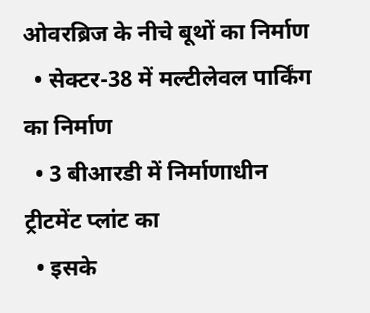ओवरब्रिज के नीचे बूथों का निर्माण
  • सेक्टर-38 में मल्टीलेवल पार्किंग का निर्माण
  • 3 बीआरडी में निर्माणाधीन ट्रीटमेंट प्लांट का
  • इसके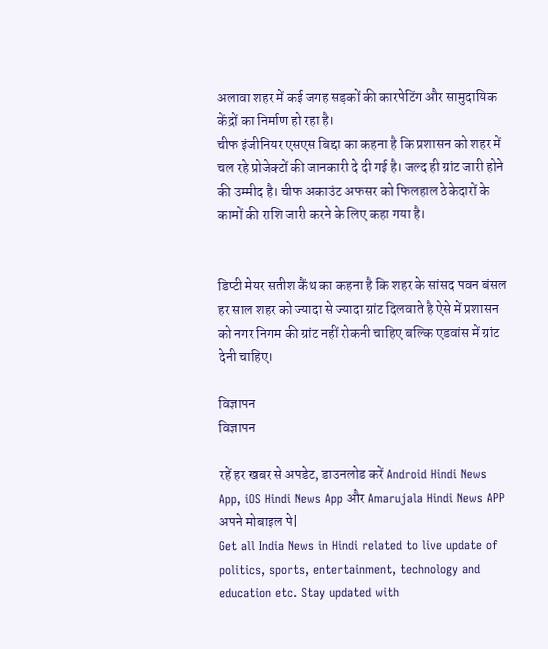अलावा शहर में कई जगह सड़कों की कारपेटिंग और सामुदायिक केंद्रों का निर्माण हो रहा है।
चीफ इंजीनियर एसएस बिद्दा का कहना है कि प्रशासन को शहर में चल रहे प्रोजेक्टों की जानकारी दे दी गई है। जल्द ही ग्रांट जारी होने की उम्मीद है। चीफ अकाउंट अफसर को फिलहाल ठेकेदारों के कामों की राशि जारी करने के लिए कहा गया है।


डिप्टी मेयर सतीश कैंथ का कहना है कि शहर के सांसद पवन बंसल हर साल शहर को ज्यादा से ज्यादा ग्रांट दिलवाते है ऐसे में प्रशासन को नगर निगम की ग्रांट नहीं रोकनी चाहिए बल्कि एडवांस में ग्रांट देनी चाहिए।

विज्ञापन
विज्ञापन

रहें हर खबर से अपडेट, डाउनलोड करें Android Hindi News App, iOS Hindi News App और Amarujala Hindi News APP अपने मोबाइल पे|
Get all India News in Hindi related to live update of politics, sports, entertainment, technology and education etc. Stay updated with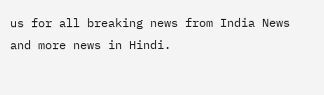us for all breaking news from India News and more news in Hindi.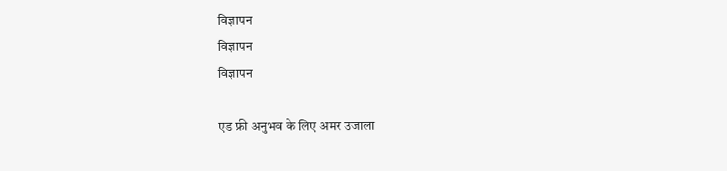विज्ञापन
विज्ञापन
विज्ञापन

एड फ्री अनुभव के लिए अमर उजाला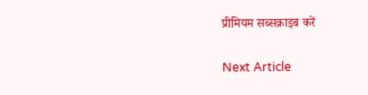प्रीमियम सब्सक्राइब करें

Next Article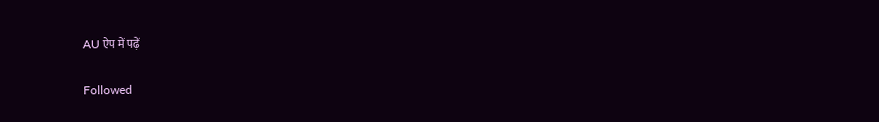AU ऐप में पढ़ें

Followed